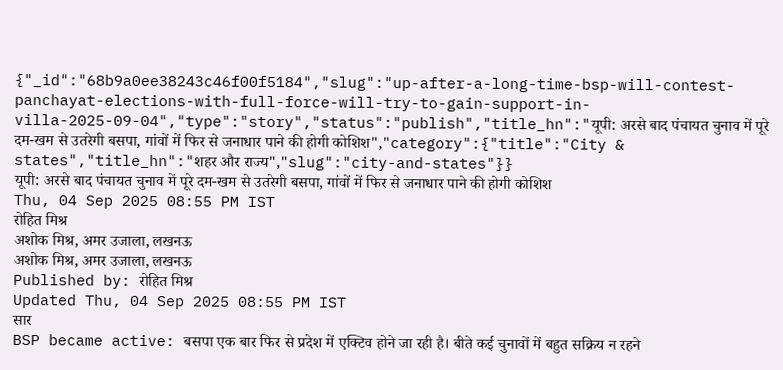{"_id":"68b9a0ee38243c46f00f5184","slug":"up-after-a-long-time-bsp-will-contest-panchayat-elections-with-full-force-will-try-to-gain-support-in-villa-2025-09-04","type":"story","status":"publish","title_hn":"यूपी: अरसे बाद पंचायत चुनाव में पूरे दम-खम से उतरेगी बसपा, गांवों में फिर से जनाधार पाने की होगी कोशिश","category":{"title":"City & states","title_hn":"शहर और राज्य","slug":"city-and-states"}}
यूपी: अरसे बाद पंचायत चुनाव में पूरे दम-खम से उतरेगी बसपा, गांवों में फिर से जनाधार पाने की होगी कोशिश
Thu, 04 Sep 2025 08:55 PM IST
रोहित मिश्र
अशोक मिश्र, अमर उजाला, लखनऊ
अशोक मिश्र, अमर उजाला, लखनऊ
Published by: रोहित मिश्र
Updated Thu, 04 Sep 2025 08:55 PM IST
सार
BSP became active: बसपा एक बार फिर से प्रदेश में एक्टिव होने जा रही है। बीते कई चुनावों में बहुत सक्रिय न रहने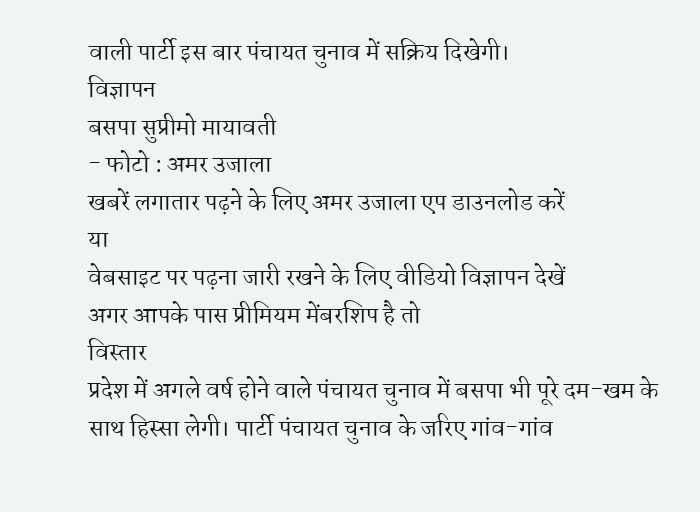वाली पार्टी इस बार पंचायत चुनाव में सक्रिय दिखेगी।
विज्ञापन
बसपा सुप्रीमो मायावती
- फोटो : अमर उजाला
खबरें लगातार पढ़ने के लिए अमर उजाला एप डाउनलोड करें
या
वेबसाइट पर पढ़ना जारी रखने के लिए वीडियो विज्ञापन देखें
अगर आपके पास प्रीमियम मेंबरशिप है तो
विस्तार
प्रदेश में अगले वर्ष होने वाले पंचायत चुनाव में बसपा भी पूरे दम-खम के साथ हिस्सा लेगी। पार्टी पंचायत चुनाव के जरिए गांव-गांव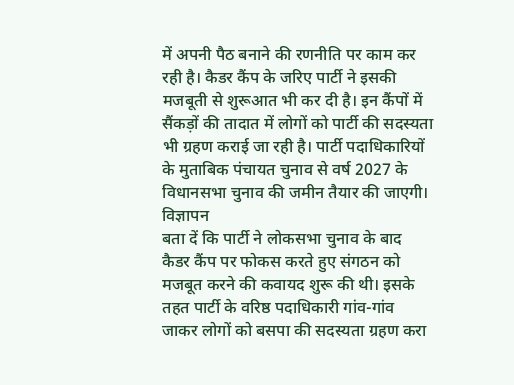में अपनी पैठ बनाने की रणनीति पर काम कर रही है। कैडर कैंप के जरिए पार्टी ने इसकी मजबूती से शुरूआत भी कर दी है। इन कैंपों में सैंकड़ों की तादात में लोगों को पार्टी की सदस्यता भी ग्रहण कराई जा रही है। पार्टी पदाधिकारियों के मुताबिक पंचायत चुनाव से वर्ष 2027 के विधानसभा चुनाव की जमीन तैयार की जाएगी।
विज्ञापन
बता दें कि पार्टी ने लोकसभा चुनाव के बाद कैडर कैंप पर फोकस करते हुए संगठन को मजबूत करने की कवायद शुरू की थी। इसके तहत पार्टी के वरिष्ठ पदाधिकारी गांव-गांव जाकर लोगों को बसपा की सदस्यता ग्रहण करा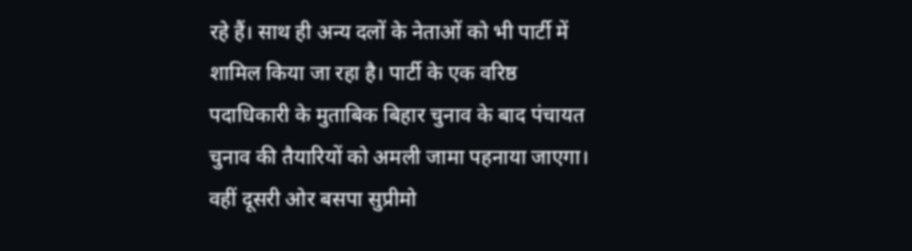रहे हैं। साथ ही अन्य दलों के नेताओं को भी पार्टी में शामिल किया जा रहा है। पार्टी के एक वरिष्ठ पदाधिकारी के मुताबिक बिहार चुनाव के बाद पंचायत चुनाव की तैयारियों को अमली जामा पहनाया जाएगा। वहीं दूसरी ओर बसपा सुप्रीमो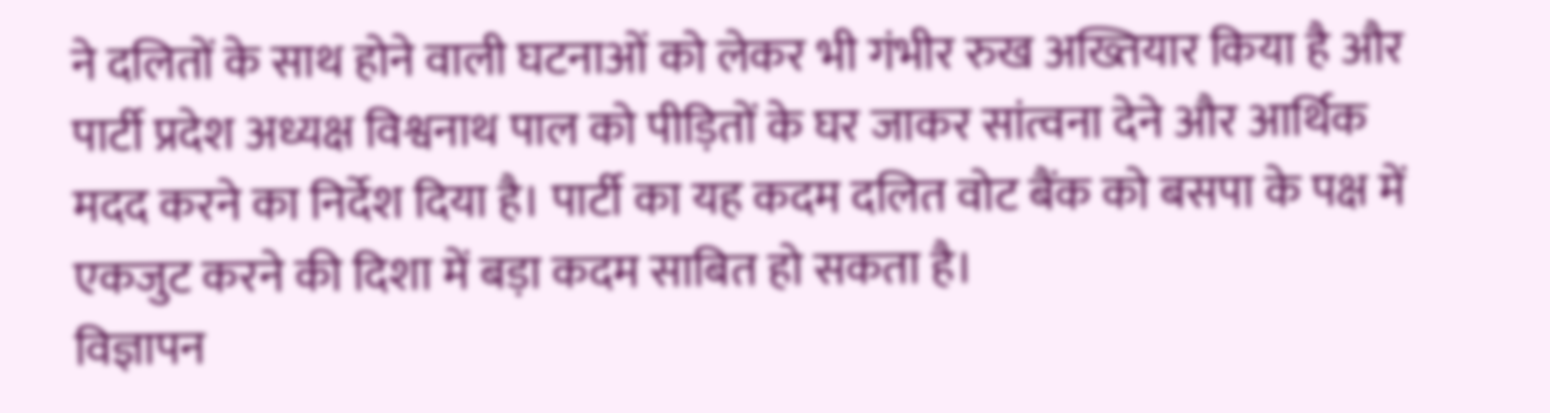ने दलितों के साथ होने वाली घटनाओं को लेकर भी गंभीर रुख अख्तियार किया है और पार्टी प्रदेश अध्यक्ष विश्वनाथ पाल को पीड़ितों के घर जाकर सांत्वना देने और आर्थिक मदद करने का निर्देश दिया है। पार्टी का यह कदम दलित वोट बैंक को बसपा के पक्ष में एकजुट करने की दिशा में बड़ा कदम साबित हो सकता है।
विज्ञापन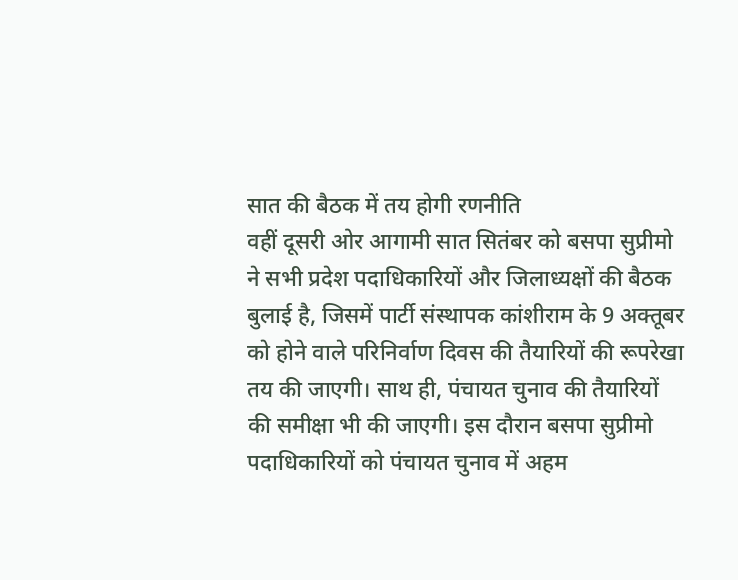सात की बैठक में तय होगी रणनीति
वहीं दूसरी ओर आगामी सात सितंबर को बसपा सुप्रीमो ने सभी प्रदेश पदाधिकारियों और जिलाध्यक्षों की बैठक बुलाई है, जिसमें पार्टी संस्थापक कांशीराम के 9 अक्तूबर को होने वाले परिनिर्वाण दिवस की तैयारियों की रूपरेखा तय की जाएगी। साथ ही, पंचायत चुनाव की तैयारियों की समीक्षा भी की जाएगी। इस दौरान बसपा सुप्रीमो पदाधिकारियों को पंचायत चुनाव में अहम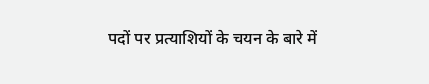पदों पर प्रत्याशियों के चयन के बारे में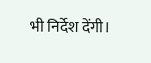भी निर्देश देंगी।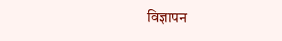विज्ञापन